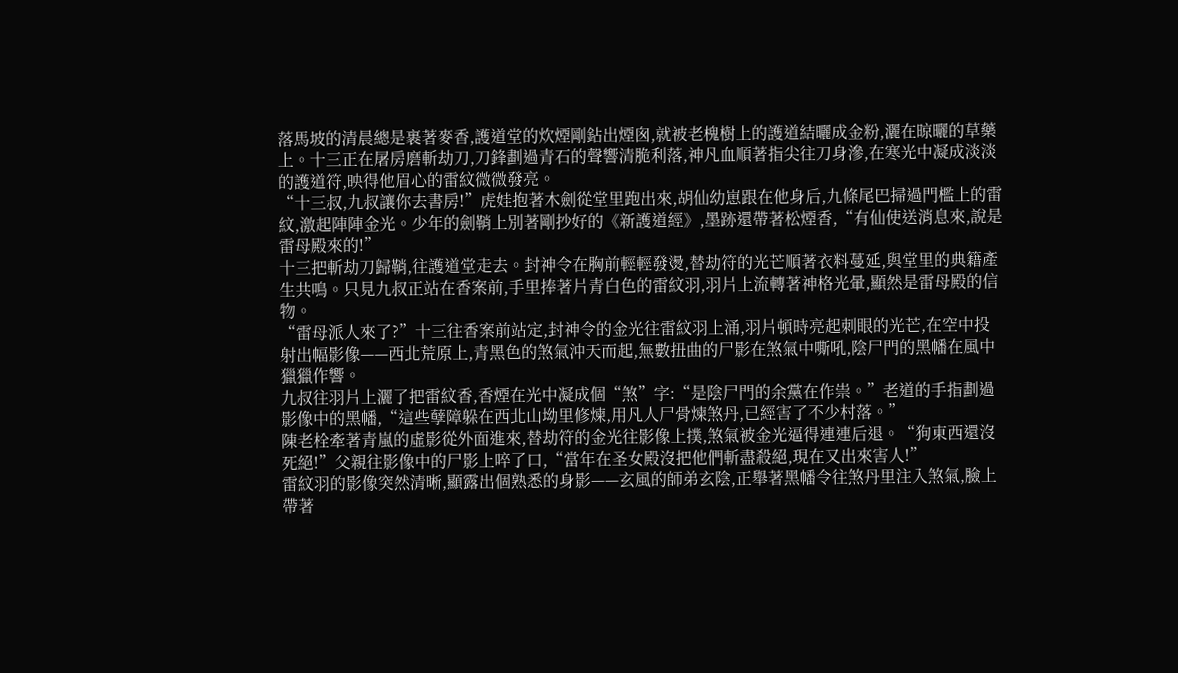落馬坡的清晨總是裹著麥香,護道堂的炊煙剛鉆出煙囪,就被老槐樹上的護道結曬成金粉,灑在晾曬的草藥上。十三正在屠房磨斬劫刀,刀鋒劃過青石的聲響清脆利落,神凡血順著指尖往刀身滲,在寒光中凝成淡淡的護道符,映得他眉心的雷紋微微發亮。
“十三叔,九叔讓你去書房!”虎娃抱著木劍從堂里跑出來,胡仙幼崽跟在他身后,九條尾巴掃過門檻上的雷紋,激起陣陣金光。少年的劍鞘上別著剛抄好的《新護道經》,墨跡還帶著松煙香,“有仙使送消息來,說是雷母殿來的!”
十三把斬劫刀歸鞘,往護道堂走去。封神令在胸前輕輕發燙,替劫符的光芒順著衣料蔓延,與堂里的典籍產生共鳴。只見九叔正站在香案前,手里捧著片青白色的雷紋羽,羽片上流轉著神格光暈,顯然是雷母殿的信物。
“雷母派人來了?”十三往香案前站定,封神令的金光往雷紋羽上涌,羽片頓時亮起刺眼的光芒,在空中投射出幅影像——西北荒原上,青黑色的煞氣沖天而起,無數扭曲的尸影在煞氣中嘶吼,陰尸門的黑幡在風中獵獵作響。
九叔往羽片上灑了把雷紋香,香煙在光中凝成個“煞”字:“是陰尸門的余黨在作祟。”老道的手指劃過影像中的黑幡,“這些孽障躲在西北山坳里修煉,用凡人尸骨煉煞丹,已經害了不少村落。”
陳老栓牽著青嵐的虛影從外面進來,替劫符的金光往影像上撲,煞氣被金光逼得連連后退。“狗東西還沒死絕!”父親往影像中的尸影上啐了口,“當年在圣女殿沒把他們斬盡殺絕,現在又出來害人!”
雷紋羽的影像突然清晰,顯露出個熟悉的身影——玄風的師弟玄陰,正舉著黑幡令往煞丹里注入煞氣,臉上帶著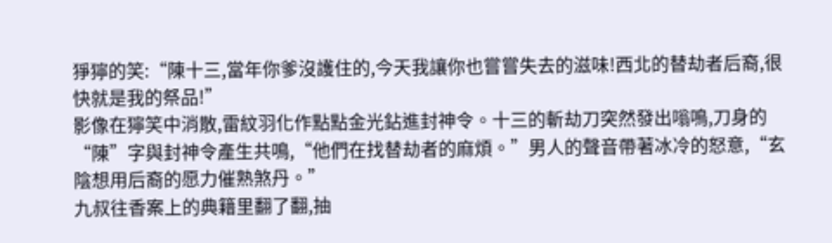猙獰的笑:“陳十三,當年你爹沒護住的,今天我讓你也嘗嘗失去的滋味!西北的替劫者后裔,很快就是我的祭品!”
影像在獰笑中消散,雷紋羽化作點點金光鉆進封神令。十三的斬劫刀突然發出嗡鳴,刀身的“陳”字與封神令產生共鳴,“他們在找替劫者的麻煩。”男人的聲音帶著冰冷的怒意,“玄陰想用后裔的愿力催熟煞丹。”
九叔往香案上的典籍里翻了翻,抽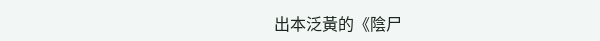出本泛黃的《陰尸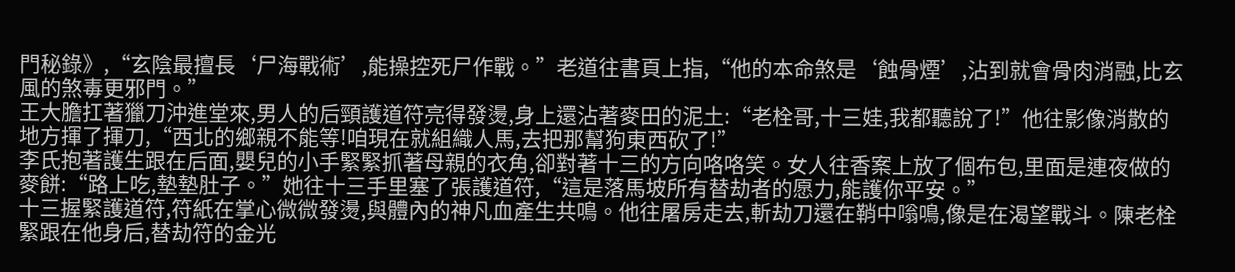門秘錄》,“玄陰最擅長‘尸海戰術’,能操控死尸作戰。”老道往書頁上指,“他的本命煞是‘蝕骨煙’,沾到就會骨肉消融,比玄風的煞毒更邪門。”
王大膽扛著獵刀沖進堂來,男人的后頸護道符亮得發燙,身上還沾著麥田的泥土:“老栓哥,十三娃,我都聽說了!”他往影像消散的地方揮了揮刀,“西北的鄉親不能等!咱現在就組織人馬,去把那幫狗東西砍了!”
李氏抱著護生跟在后面,嬰兒的小手緊緊抓著母親的衣角,卻對著十三的方向咯咯笑。女人往香案上放了個布包,里面是連夜做的麥餅:“路上吃,墊墊肚子。”她往十三手里塞了張護道符,“這是落馬坡所有替劫者的愿力,能護你平安。”
十三握緊護道符,符紙在掌心微微發燙,與體內的神凡血產生共鳴。他往屠房走去,斬劫刀還在鞘中嗡鳴,像是在渴望戰斗。陳老栓緊跟在他身后,替劫符的金光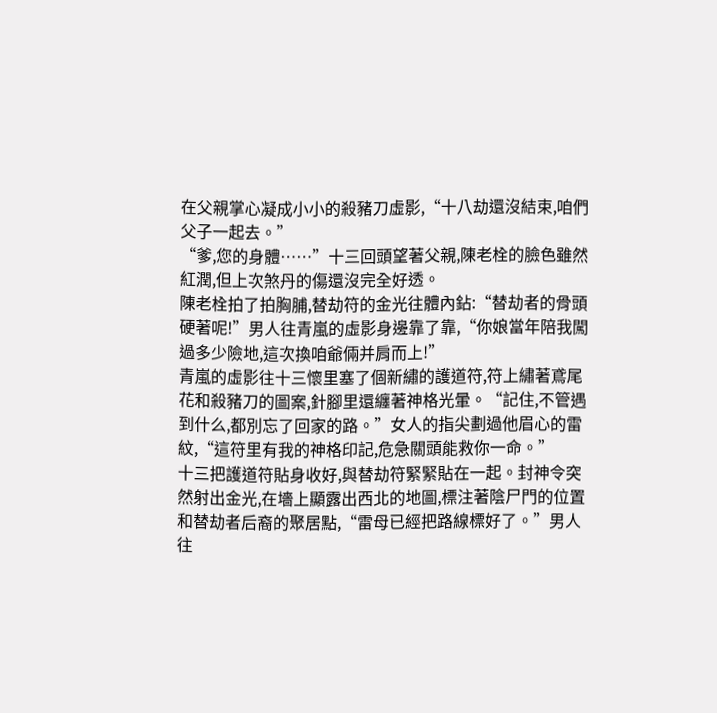在父親掌心凝成小小的殺豬刀虛影,“十八劫還沒結束,咱們父子一起去。”
“爹,您的身體……”十三回頭望著父親,陳老栓的臉色雖然紅潤,但上次煞丹的傷還沒完全好透。
陳老栓拍了拍胸脯,替劫符的金光往體內鉆:“替劫者的骨頭硬著呢!”男人往青嵐的虛影身邊靠了靠,“你娘當年陪我闖過多少險地,這次換咱爺倆并肩而上!”
青嵐的虛影往十三懷里塞了個新繡的護道符,符上繡著鳶尾花和殺豬刀的圖案,針腳里還纏著神格光暈。“記住,不管遇到什么,都別忘了回家的路。”女人的指尖劃過他眉心的雷紋,“這符里有我的神格印記,危急關頭能救你一命。”
十三把護道符貼身收好,與替劫符緊緊貼在一起。封神令突然射出金光,在墻上顯露出西北的地圖,標注著陰尸門的位置和替劫者后裔的聚居點,“雷母已經把路線標好了。”男人往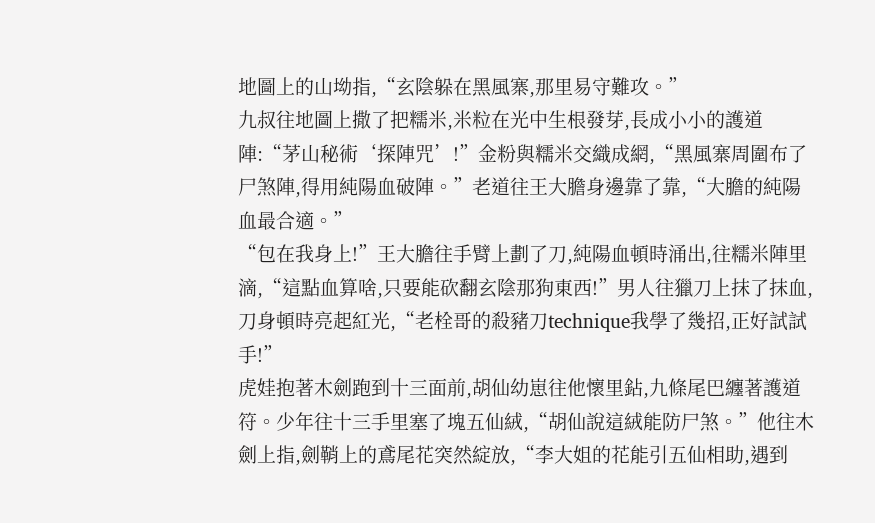地圖上的山坳指,“玄陰躲在黑風寨,那里易守難攻。”
九叔往地圖上撒了把糯米,米粒在光中生根發芽,長成小小的護道陣:“茅山秘術‘探陣咒’!”金粉與糯米交織成網,“黑風寨周圍布了尸煞陣,得用純陽血破陣。”老道往王大膽身邊靠了靠,“大膽的純陽血最合適。”
“包在我身上!”王大膽往手臂上劃了刀,純陽血頓時涌出,往糯米陣里滴,“這點血算啥,只要能砍翻玄陰那狗東西!”男人往獵刀上抹了抹血,刀身頓時亮起紅光,“老栓哥的殺豬刀technique我學了幾招,正好試試手!”
虎娃抱著木劍跑到十三面前,胡仙幼崽往他懷里鉆,九條尾巴纏著護道符。少年往十三手里塞了塊五仙絨,“胡仙說這絨能防尸煞。”他往木劍上指,劍鞘上的鳶尾花突然綻放,“李大姐的花能引五仙相助,遇到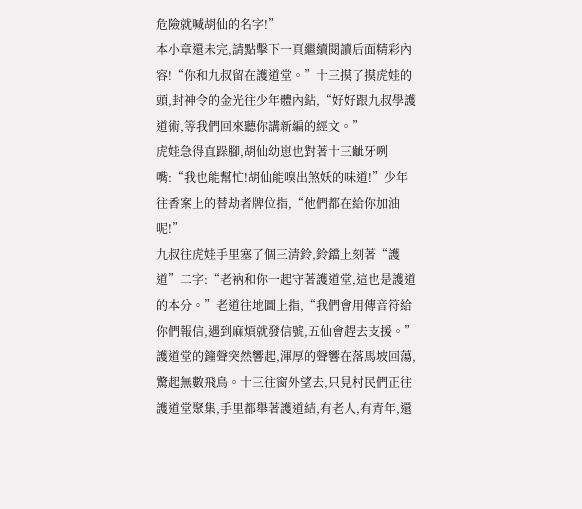危險就喊胡仙的名字!”
本小章還未完,請點擊下一頁繼續閱讀后面精彩內容!“你和九叔留在護道堂。”十三摸了摸虎娃的頭,封神令的金光往少年體內鉆,“好好跟九叔學護道術,等我們回來聽你講新編的經文。”
虎娃急得直跺腳,胡仙幼崽也對著十三齜牙咧嘴:“我也能幫忙!胡仙能嗅出煞妖的味道!”少年往香案上的替劫者牌位指,“他們都在給你加油呢!”
九叔往虎娃手里塞了個三清鈴,鈴鐺上刻著“護道”二字:“老衲和你一起守著護道堂,這也是護道的本分。”老道往地圖上指,“我們會用傳音符給你們報信,遇到麻煩就發信號,五仙會趕去支援。”
護道堂的鐘聲突然響起,渾厚的聲響在落馬坡回蕩,驚起無數飛鳥。十三往窗外望去,只見村民們正往護道堂聚集,手里都舉著護道結,有老人,有青年,還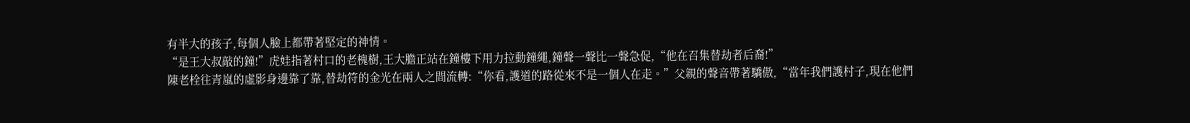有半大的孩子,每個人臉上都帶著堅定的神情。
“是王大叔敲的鐘!”虎娃指著村口的老槐樹,王大膽正站在鐘樓下用力拉動鐘繩,鐘聲一聲比一聲急促,“他在召集替劫者后裔!”
陳老栓往青嵐的虛影身邊靠了靠,替劫符的金光在兩人之間流轉:“你看,護道的路從來不是一個人在走。”父親的聲音帶著驕傲,“當年我們護村子,現在他們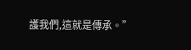護我們,這就是傳承。”